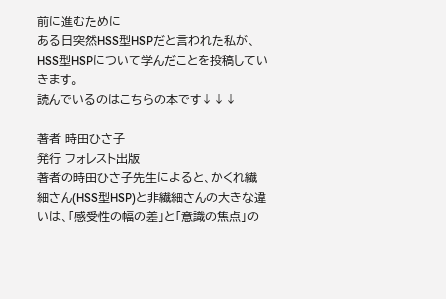前に進むために
ある日突然HSS型HSPだと言われた私が、HSS型HSPについて学んだことを投稿していきます。
読んでいるのはこちらの本です↓↓↓

著者 時田ひさ子
発行 フォレスト出版
著者の時田ひさ子先生によると、かくれ繊細さん(HSS型HSP)と非繊細さんの大きな違いは、「感受性の幅の差」と「意識の焦点」の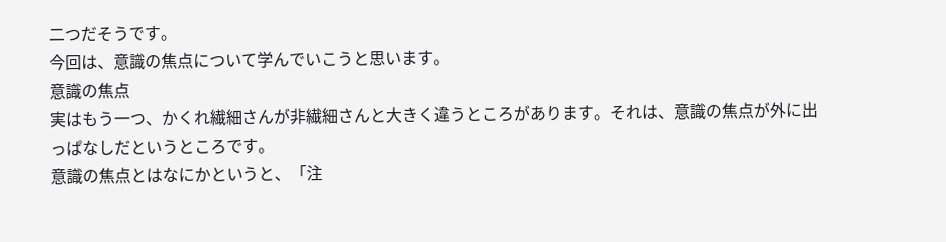二つだそうです。
今回は、意識の焦点について学んでいこうと思います。
意識の焦点
実はもう一つ、かくれ繊細さんが非繊細さんと大きく違うところがあります。それは、意識の焦点が外に出っぱなしだというところです。
意識の焦点とはなにかというと、「注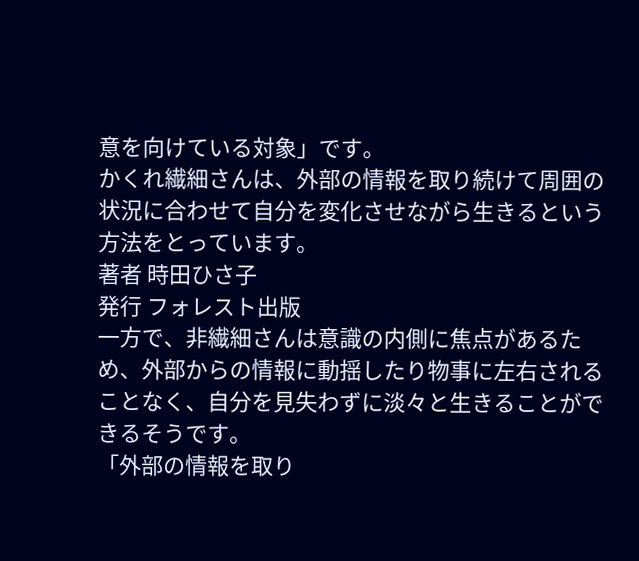意を向けている対象」です。
かくれ繊細さんは、外部の情報を取り続けて周囲の状況に合わせて自分を変化させながら生きるという方法をとっています。
著者 時田ひさ子
発行 フォレスト出版
一方で、非繊細さんは意識の内側に焦点があるため、外部からの情報に動揺したり物事に左右されることなく、自分を見失わずに淡々と生きることができるそうです。
「外部の情報を取り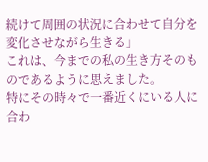続けて周囲の状況に合わせて自分を変化させながら生きる」
これは、今までの私の生き方そのものであるように思えました。
特にその時々で一番近くにいる人に合わ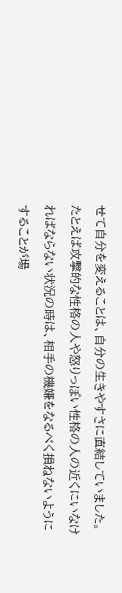せて自分を変えることは、自分の生きやすさに直結していました。
たとえば攻撃的な性格の人や怒りっぽい性格の人の近くにいなければならない状況の時は、相手の機嫌をなるべく損ねないようにすることが場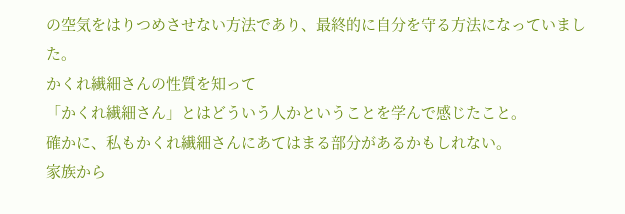の空気をはりつめさせない方法であり、最終的に自分を守る方法になっていました。
かくれ繊細さんの性質を知って
「かくれ繊細さん」とはどういう人かということを学んで感じたこと。
確かに、私もかくれ繊細さんにあてはまる部分があるかもしれない。
家族から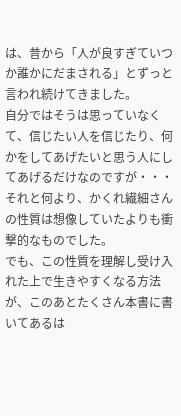は、昔から「人が良すぎていつか誰かにだまされる」とずっと言われ続けてきました。
自分ではそうは思っていなくて、信じたい人を信じたり、何かをしてあげたいと思う人にしてあげるだけなのですが・・・
それと何より、かくれ繊細さんの性質は想像していたよりも衝撃的なものでした。
でも、この性質を理解し受け入れた上で生きやすくなる方法が、このあとたくさん本書に書いてあるは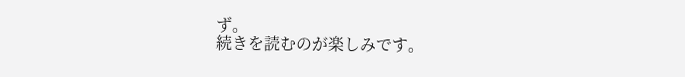ず。
続きを読むのが楽しみです。